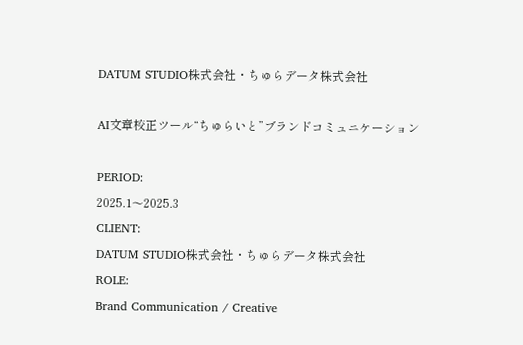DATUM STUDIO株式会社・ちゅらデータ株式会社

AI文章校正ツール“ちゅらいと”ブランドコミュニケーション

PERIOD:
2025.1〜2025.3
CLIENT:
DATUM STUDIO株式会社・ちゅらデータ株式会社
ROLE:
Brand Communication / Creative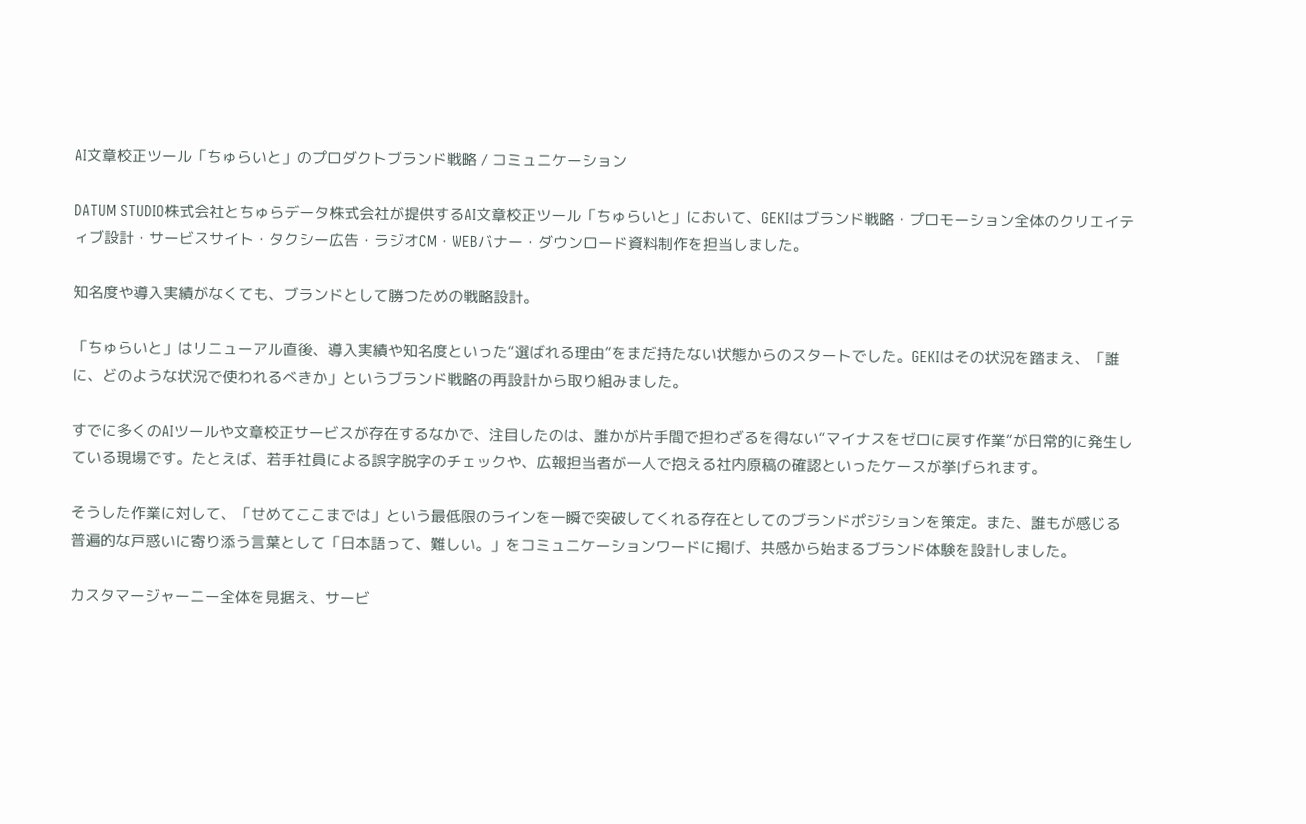AI文章校正ツール「ちゅらいと」のプロダクトブランド戦略 / コミュニケーション

DATUM STUDIO株式会社とちゅらデータ株式会社が提供するAI文章校正ツール「ちゅらいと」において、GEKIはブランド戦略・プロモーション全体のクリエイティブ設計・サービスサイト・タクシー広告・ラジオCM・WEBバナー・ダウンロード資料制作を担当しました。

知名度や導入実績がなくても、ブランドとして勝つための戦略設計。

「ちゅらいと」はリニューアル直後、導入実績や知名度といった“選ばれる理由”をまだ持たない状態からのスタートでした。GEKIはその状況を踏まえ、「誰に、どのような状況で使われるべきか」というブランド戦略の再設計から取り組みました。

すでに多くのAIツールや文章校正サービスが存在するなかで、注目したのは、誰かが片手間で担わざるを得ない“マイナスをゼロに戻す作業”が日常的に発生している現場です。たとえば、若手社員による誤字脱字のチェックや、広報担当者が一人で抱える社内原稿の確認といったケースが挙げられます。

そうした作業に対して、「せめてここまでは」という最低限のラインを一瞬で突破してくれる存在としてのブランドポジションを策定。また、誰もが感じる普遍的な戸惑いに寄り添う言葉として「日本語って、難しい。」をコミュニケーションワードに掲げ、共感から始まるブランド体験を設計しました。

カスタマージャーニー全体を見据え、サービ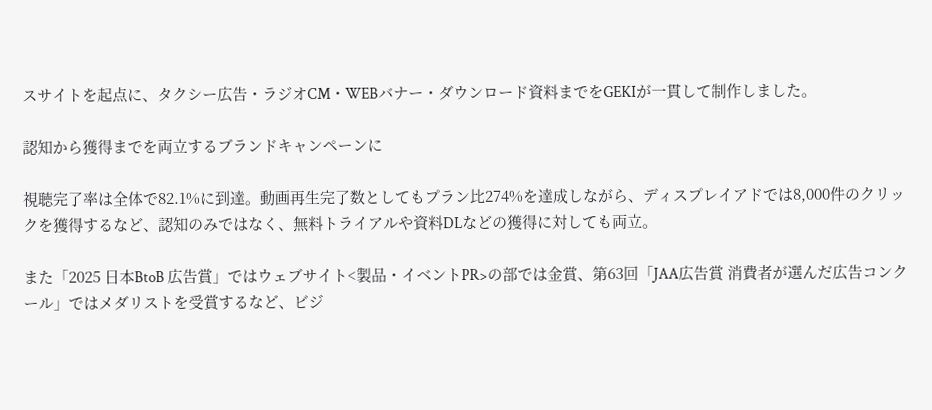スサイトを起点に、タクシー広告・ラジオCM・WEBバナー・ダウンロード資料までをGEKIが一貫して制作しました。

認知から獲得までを両立するブランドキャンペーンに

視聴完了率は全体で82.1%に到達。動画再生完了数としてもプラン比274%を達成しながら、ディスプレイアドでは8,000件のクリックを獲得するなど、認知のみではなく、無料トライアルや資料DLなどの獲得に対しても両立。

また「2025 日本BtoB 広告賞」ではウェブサイト<製品・イベントPR>の部では金賞、第63回「JAA広告賞 消費者が選んだ広告コンクール」ではメダリストを受賞するなど、ビジ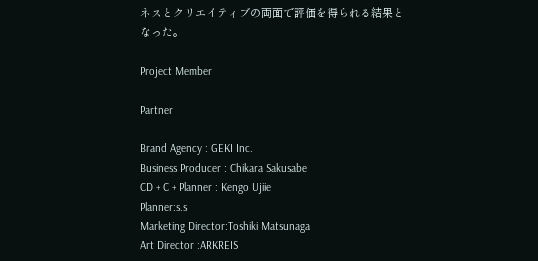ネスとクリエイティブの両面で評価を得られる結果となった。

Project Member

Partner

Brand Agency : GEKI Inc.
Business Producer : Chikara Sakusabe
CD + C + Planner : Kengo Ujiie
Planner:s.s
Marketing Director:Toshiki Matsunaga
Art Director :ARKREIS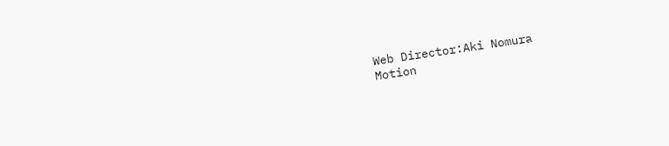Web Director:Aki Nomura
Motion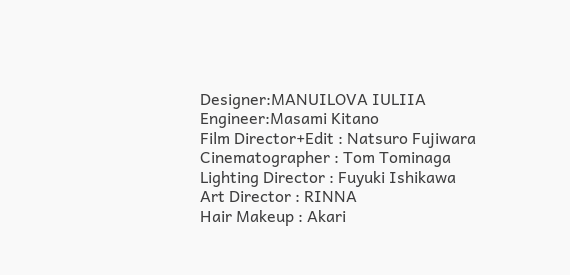Designer:MANUILOVA IULIIA
Engineer:Masami Kitano
Film Director+Edit : Natsuro Fujiwara
Cinematographer : Tom Tominaga
Lighting Director : Fuyuki Ishikawa
Art Director : RINNA
Hair Makeup : Akari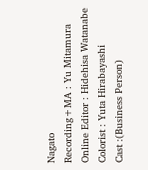Nagato
Recording+MA : Yu Mitamura
Online Editor : Hidehisa Watanabe
Colorist : Yuta Hirabayashi
Cast :(Business Person)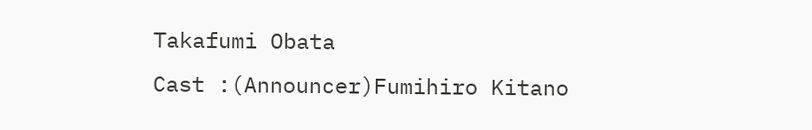Takafumi Obata
Cast :(Announcer)Fumihiro Kitano